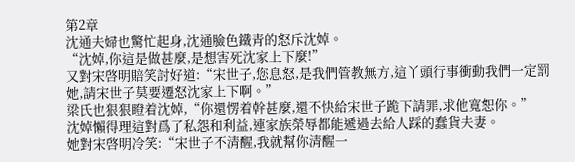第2章
沈通夫婦也驚忙起身,沈通臉色鐵青的怒斥沈婥。
“沈婥,你這是做甚麼,是想害死沈家上下麼!”
又對宋啓明賠笑討好道:“宋世子,您息怒,是我們管教無方,這丫頭行事衝動我們一定罰她,請宋世子莫要遷怒沈家上下啊。”
梁氏也狠狠瞪着沈婥,“你還愣着幹甚麼,還不快給宋世子跪下請罪,求他寬恕你。”
沈婥懶得理這對爲了私怨和利益,連家族榮辱都能遞過去給人踩的蠢貨夫妻。
她對宋啓明冷笑:“宋世子不清醒,我就幫你清醒一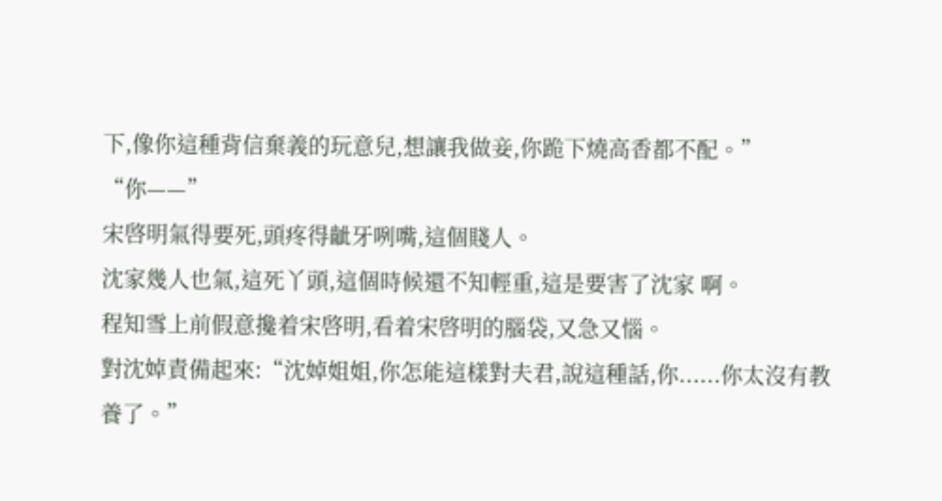下,像你這種背信棄義的玩意兒,想讓我做妾,你跪下燒高香都不配。”
“你——”
宋啓明氣得要死,頭疼得齜牙咧嘴,這個賤人。
沈家幾人也氣,這死丫頭,這個時候還不知輕重,這是要害了沈家 啊。
程知雪上前假意攙着宋啓明,看着宋啓明的腦袋,又急又惱。
對沈婥責備起來:“沈婥姐姐,你怎能這樣對夫君,說這種話,你......你太沒有教養了。”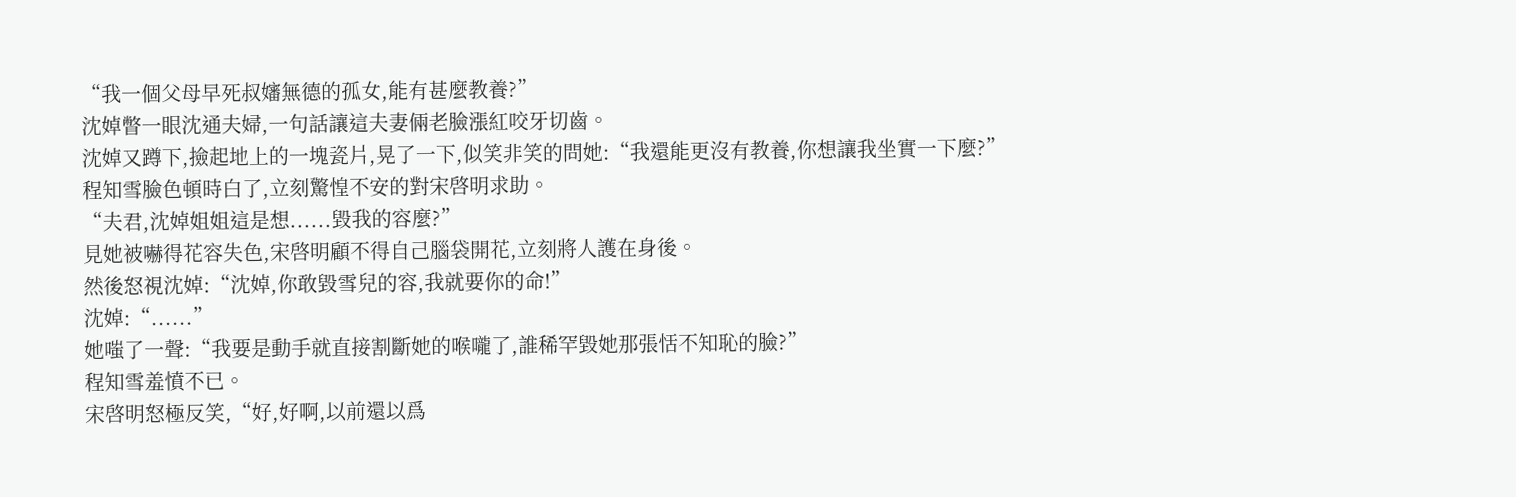“我一個父母早死叔嬸無德的孤女,能有甚麼教養?”
沈婥瞥一眼沈通夫婦,一句話讓這夫妻倆老臉漲紅咬牙切齒。
沈婥又蹲下,撿起地上的一塊瓷片,晃了一下,似笑非笑的問她:“我還能更沒有教養,你想讓我坐實一下麼?”
程知雪臉色頓時白了,立刻驚惶不安的對宋啓明求助。
“夫君,沈婥姐姐這是想......毀我的容麼?”
見她被嚇得花容失色,宋啓明顧不得自己腦袋開花,立刻將人護在身後。
然後怒視沈婥:“沈婥,你敢毀雪兒的容,我就要你的命!”
沈婥:“......”
她嗤了一聲:“我要是動手就直接割斷她的喉嚨了,誰稀罕毀她那張恬不知恥的臉?”
程知雪羞憤不已。
宋啓明怒極反笑,“好,好啊,以前還以爲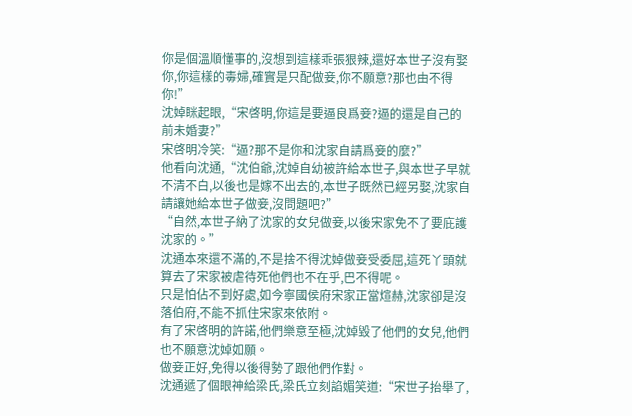你是個溫順懂事的,沒想到這樣乖張狠辣,還好本世子沒有娶你,你這樣的毒婦,確實是只配做妾,你不願意?那也由不得你!”
沈婥眯起眼,“宋啓明,你這是要逼良爲妾?逼的還是自己的前未婚妻?”
宋啓明冷笑:“逼?那不是你和沈家自請爲妾的麼?”
他看向沈通,“沈伯爺,沈婥自幼被許給本世子,與本世子早就不清不白,以後也是嫁不出去的,本世子既然已經另娶,沈家自請讓她給本世子做妾,沒問題吧?”
“自然,本世子納了沈家的女兒做妾,以後宋家免不了要庇護沈家的。”
沈通本來還不滿的,不是捨不得沈婥做妾受委屈,這死丫頭就算去了宋家被虐待死他們也不在乎,巴不得呢。
只是怕佔不到好處,如今寧國侯府宋家正當煊赫,沈家卻是沒落伯府,不能不抓住宋家來依附。
有了宋啓明的許諾,他們樂意至極,沈婥毀了他們的女兒,他們也不願意沈婥如願。
做妾正好,免得以後得勢了跟他們作對。
沈通遞了個眼神給梁氏,梁氏立刻諂媚笑道:“宋世子抬舉了,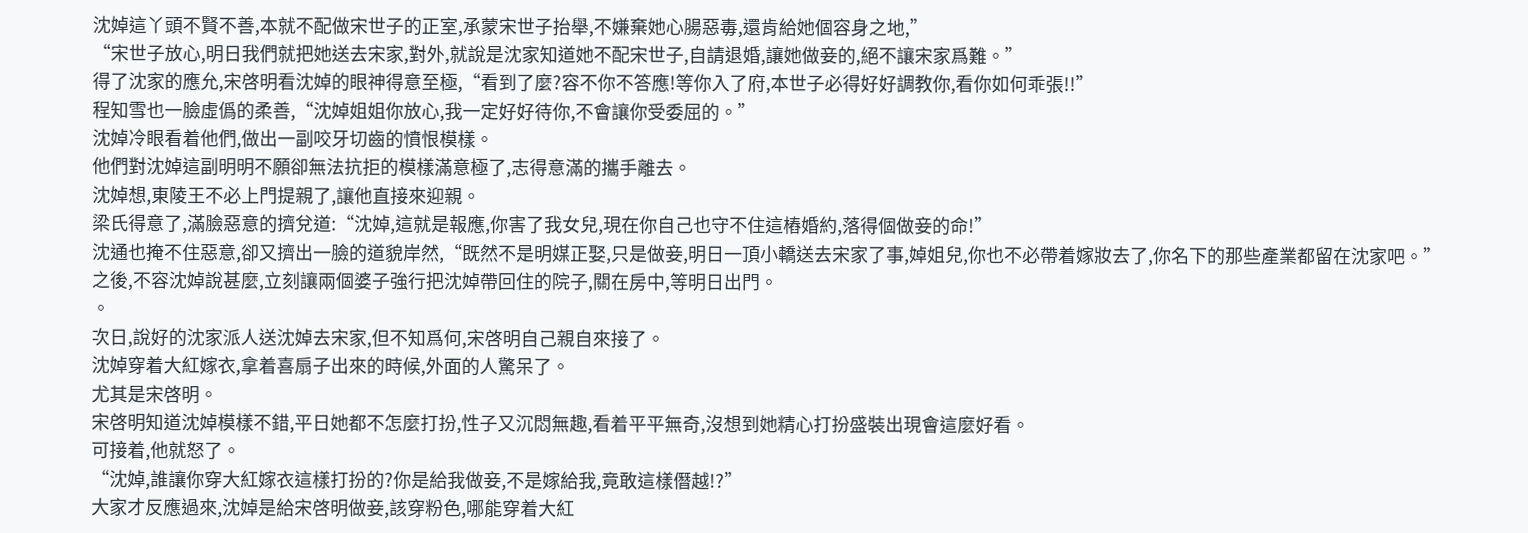沈婥這丫頭不賢不善,本就不配做宋世子的正室,承蒙宋世子抬舉,不嫌棄她心腸惡毒,還肯給她個容身之地,”
“宋世子放心,明日我們就把她送去宋家,對外,就說是沈家知道她不配宋世子,自請退婚,讓她做妾的,絕不讓宋家爲難。”
得了沈家的應允,宋啓明看沈婥的眼神得意至極,“看到了麼?容不你不答應!等你入了府,本世子必得好好調教你,看你如何乖張!!”
程知雪也一臉虛僞的柔善,“沈婥姐姐你放心,我一定好好待你,不會讓你受委屈的。”
沈婥冷眼看着他們,做出一副咬牙切齒的憤恨模樣。
他們對沈婥這副明明不願卻無法抗拒的模樣滿意極了,志得意滿的攜手離去。
沈婥想,東陵王不必上門提親了,讓他直接來迎親。
梁氏得意了,滿臉惡意的擠兌道:“沈婥,這就是報應,你害了我女兒,現在你自己也守不住這樁婚約,落得個做妾的命!”
沈通也掩不住惡意,卻又擠出一臉的道貌岸然,“既然不是明媒正娶,只是做妾,明日一頂小轎送去宋家了事,婥姐兒,你也不必帶着嫁妝去了,你名下的那些產業都留在沈家吧。”
之後,不容沈婥說甚麼,立刻讓兩個婆子強行把沈婥帶回住的院子,關在房中,等明日出門。
。
次日,說好的沈家派人送沈婥去宋家,但不知爲何,宋啓明自己親自來接了。
沈婥穿着大紅嫁衣,拿着喜扇子出來的時候,外面的人驚呆了。
尤其是宋啓明。
宋啓明知道沈婥模樣不錯,平日她都不怎麼打扮,性子又沉悶無趣,看着平平無奇,沒想到她精心打扮盛裝出現會這麼好看。
可接着,他就怒了。
“沈婥,誰讓你穿大紅嫁衣這樣打扮的?你是給我做妾,不是嫁給我,竟敢這樣僭越!?”
大家才反應過來,沈婥是給宋啓明做妾,該穿粉色,哪能穿着大紅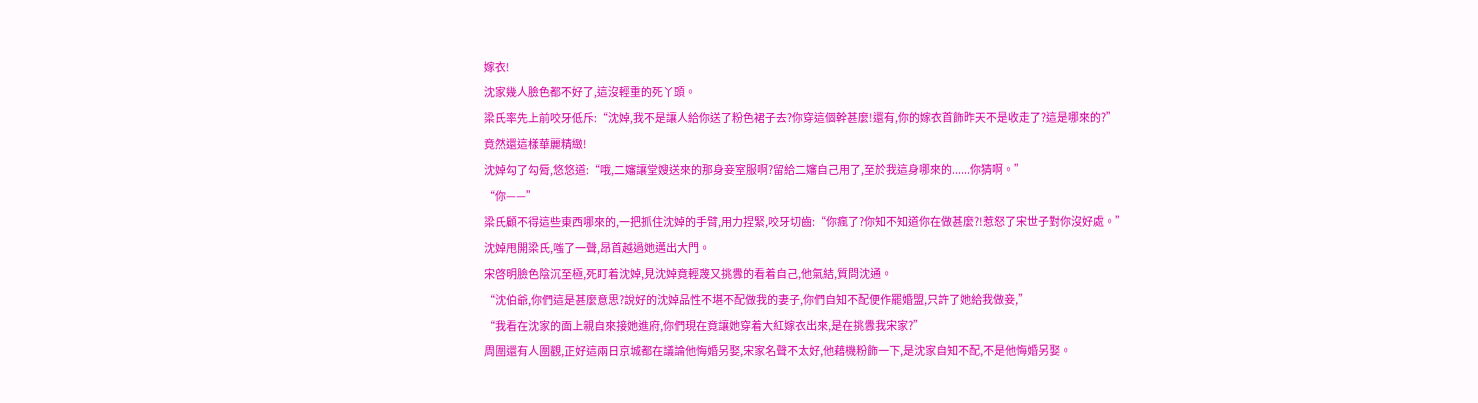嫁衣!
沈家幾人臉色都不好了,這沒輕重的死丫頭。
梁氏率先上前咬牙低斥:“沈婥,我不是讓人給你送了粉色裙子去?你穿這個幹甚麼!還有,你的嫁衣首飾昨天不是收走了?這是哪來的?”
竟然還這樣華麗精緻!
沈婥勾了勾脣,悠悠道:“哦,二嬸讓堂嫂送來的那身妾室服啊?留給二嬸自己用了,至於我這身哪來的......你猜啊。”
“你——”
梁氏顧不得這些東西哪來的,一把抓住沈婥的手臂,用力捏緊,咬牙切齒:“你瘋了?你知不知道你在做甚麼?!惹怒了宋世子對你沒好處。”
沈婥甩開梁氏,嗤了一聲,昂首越過她邁出大門。
宋啓明臉色陰沉至極,死盯着沈婥,見沈婥竟輕蔑又挑釁的看着自己,他氣結,質問沈通。
“沈伯爺,你們這是甚麼意思?說好的沈婥品性不堪不配做我的妻子,你們自知不配便作罷婚盟,只許了她給我做妾,”
“我看在沈家的面上親自來接她進府,你們現在竟讓她穿着大紅嫁衣出來,是在挑釁我宋家?”
周圍還有人圍觀,正好這兩日京城都在議論他悔婚另娶,宋家名聲不太好,他藉機粉飾一下,是沈家自知不配,不是他悔婚另娶。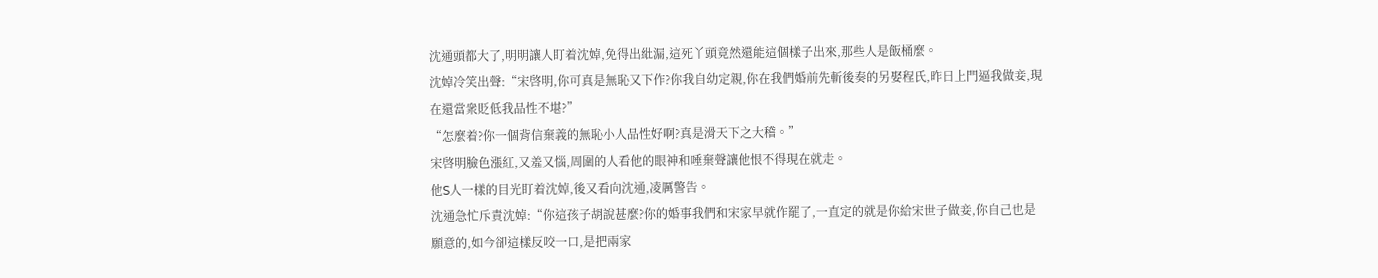沈通頭都大了,明明讓人盯着沈婥,免得出紕漏,這死丫頭竟然還能這個樣子出來,那些人是飯桶麼。
沈婥冷笑出聲:“宋啓明,你可真是無恥又下作?你我自幼定親,你在我們婚前先斬後奏的另娶程氏,昨日上門逼我做妾,現在還當衆貶低我品性不堪?”
“怎麼着?你一個背信棄義的無恥小人品性好啊?真是滑天下之大稽。”
宋啓明臉色漲紅,又羞又惱,周圍的人看他的眼神和唾棄聲讓他恨不得現在就走。
他S人一樣的目光盯着沈婥,後又看向沈通,凌厲警告。
沈通急忙斥責沈婥:“你這孩子胡說甚麼?你的婚事我們和宋家早就作罷了,一直定的就是你給宋世子做妾,你自己也是願意的,如今卻這樣反咬一口,是把兩家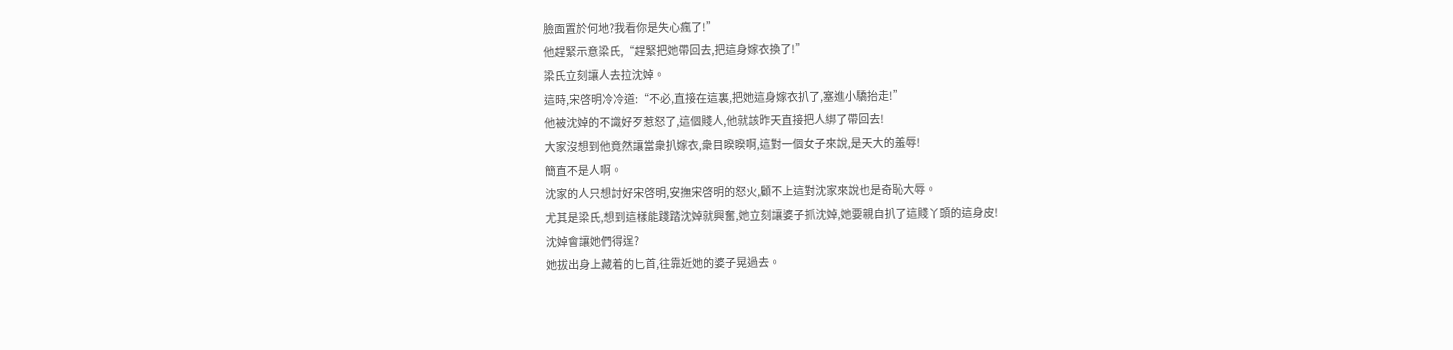臉面置於何地?我看你是失心瘋了!”
他趕緊示意梁氏,“趕緊把她帶回去,把這身嫁衣換了!”
梁氏立刻讓人去拉沈婥。
這時,宋啓明冷冷道:“不必,直接在這裏,把她這身嫁衣扒了,塞進小驕抬走!”
他被沈婥的不識好歹惹怒了,這個賤人,他就該昨天直接把人綁了帶回去!
大家沒想到他竟然讓當衆扒嫁衣,衆目睽睽啊,這對一個女子來說,是天大的羞辱!
簡直不是人啊。
沈家的人只想討好宋啓明,安撫宋啓明的怒火,顧不上這對沈家來說也是奇恥大辱。
尤其是梁氏,想到這樣能踐踏沈婥就興奮,她立刻讓婆子抓沈婥,她要親自扒了這賤丫頭的這身皮!
沈婥會讓她們得逞?
她拔出身上藏着的匕首,往靠近她的婆子晃過去。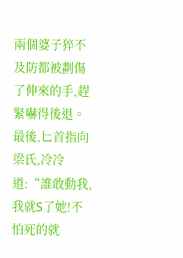兩個婆子猝不及防都被劃傷了伸來的手,趕緊嚇得後退。
最後,匕首指向梁氏,冷冷道:“誰敢動我,我就S了她!不怕死的就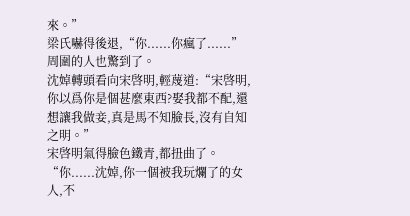來。”
梁氏嚇得後退,“你......你瘋了......”
周圍的人也驚到了。
沈婥轉頭看向宋啓明,輕蔑道:“宋啓明,你以爲你是個甚麼東西?娶我都不配,還想讓我做妾,真是馬不知臉長,沒有自知之明。”
宋啓明氣得臉色鐵青,都扭曲了。
“你......沈婥,你一個被我玩爛了的女人,不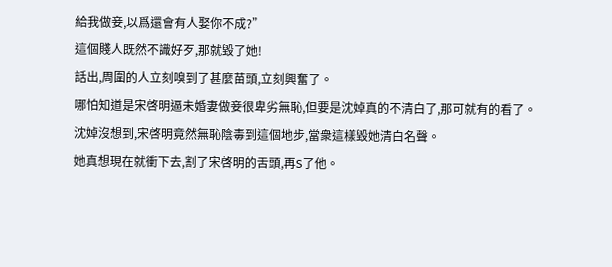給我做妾,以爲還會有人娶你不成?”
這個賤人既然不識好歹,那就毀了她!
話出,周圍的人立刻嗅到了甚麼苗頭,立刻興奮了。
哪怕知道是宋啓明逼未婚妻做妾很卑劣無恥,但要是沈婥真的不清白了,那可就有的看了。
沈婥沒想到,宋啓明竟然無恥陰毒到這個地步,當衆這樣毀她清白名聲。
她真想現在就衝下去,割了宋啓明的舌頭,再S了他。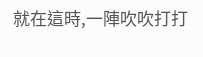就在這時,一陣吹吹打打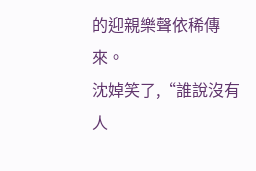的迎親樂聲依稀傳來。
沈婥笑了,“誰說沒有人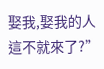娶我,娶我的人這不就來了?”